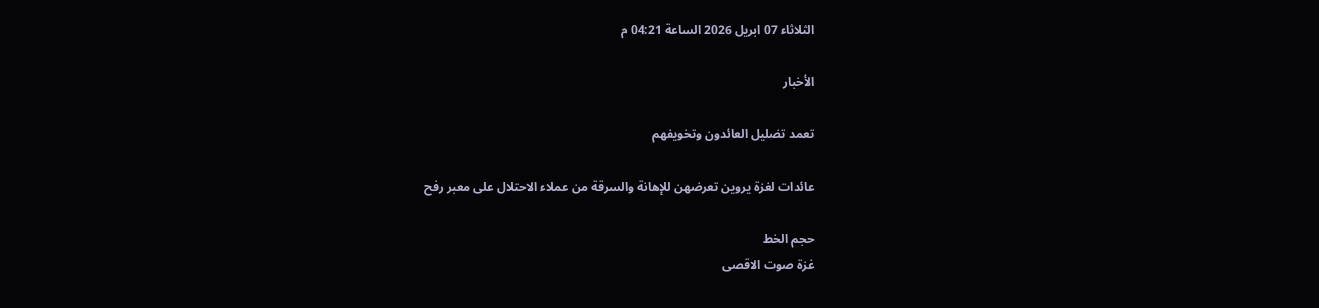الثلاثاء 07 ابريل 2026 الساعة 04:21 م

الأخبار

تعمد تضليل العائدون وتخويفهم

عائدات لغزة يروين تعرضهن للإهانة والسرقة من عملاء الاحتلال على معبر رفح

حجم الخط
غزة صوت الاقصى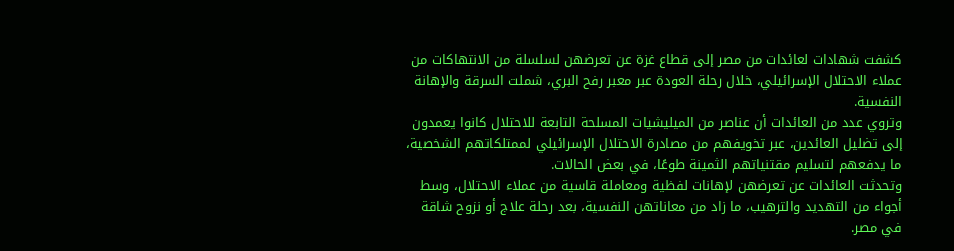كشفت شهادات لعائدات من مصر إلى قطاع غزة عن تعرضهن لسلسلة من الانتهاكات من عملاء الاحتلال الإسرائيلي، خلال رحلة العودة عبر معبر رفح البري، شملت السرقة والإهانة النفسية.
وتروي عدد من العائدات أن عناصر من الميليشيات المسلحة التابعة للاحتلال كانوا يعمدون إلى تضليل العائدين، عبر تخويفهم من مصادرة الاحتلال الإسرائيلي لممتلكاتهم الشخصية، ما يدفعهم لتسليم مقتنياتهم الثمينة طوعًا، في بعض الحالات.
وتحدثت العائدات عن تعرضهن لإهانات لفظية ومعاملة قاسية من عملاء الاحتلال، وسط أجواء من التهديد والترهيب، ما زاد من معاناتهن النفسية، بعد رحلة علاج أو نزوح شاقة في مصر.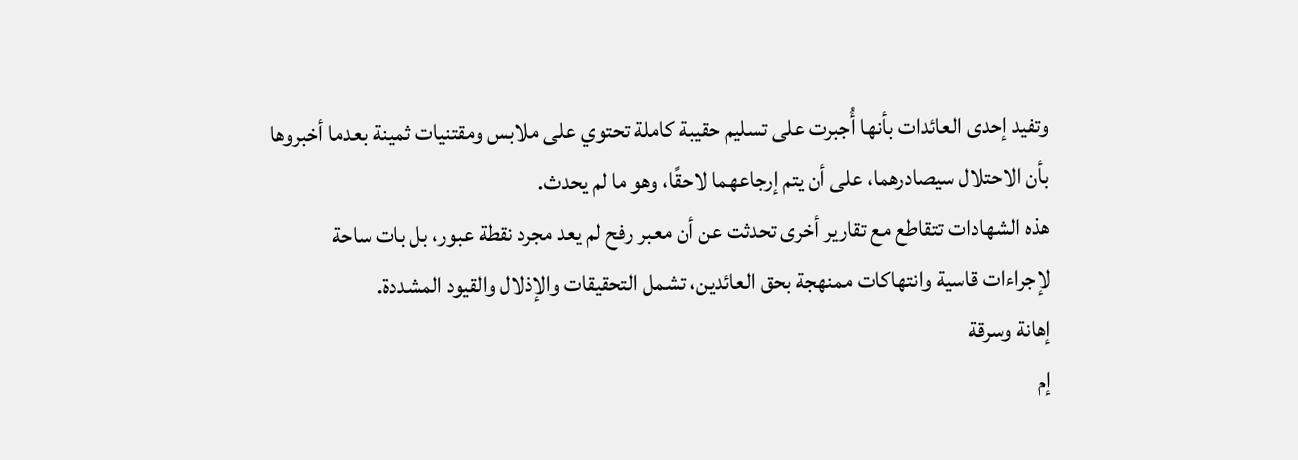وتفيد إحدى العائدات بأنها أُجبرت على تسليم حقيبة كاملة تحتوي على ملابس ومقتنيات ثمينة بعدما أخبروها بأن الاحتلال سيصادرهما، على أن يتم إرجاعهما لاحقًا، وهو ما لم يحدث.
هذه الشهادات تتقاطع مع تقارير أخرى تحدثت عن أن معبر رفح لم يعد مجرد نقطة عبور، بل بات ساحة لإجراءات قاسية وانتهاكات ممنهجة بحق العائدين، تشمل التحقيقات والإذلال والقيود المشددة.
إهانة وسرقة
إم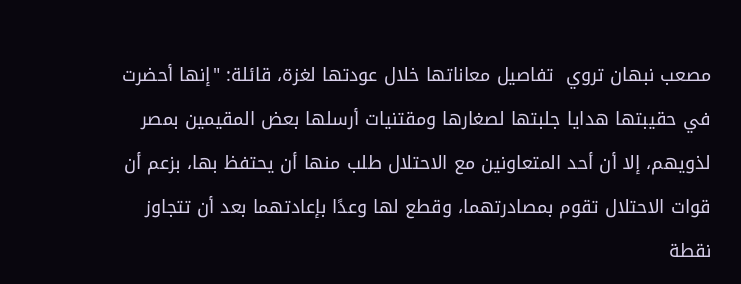مصعب نبهان تروي  تفاصيل معاناتها خلال عودتها لغزة، قائلة: "إنها أحضرت في حقيبتها هدايا جلبتها لصغارها ومقتنيات أرسلها بعض المقيمين بمصر لذويهم، إلا أن أحد المتعاونين مع الاحتلال طلب منها أن يحتفظ بها، بزعم أن قوات الاحتلال تقوم بمصادرتهما، وقطع لها وعدًا بإعادتهما بعد أن تتجاوز نقطة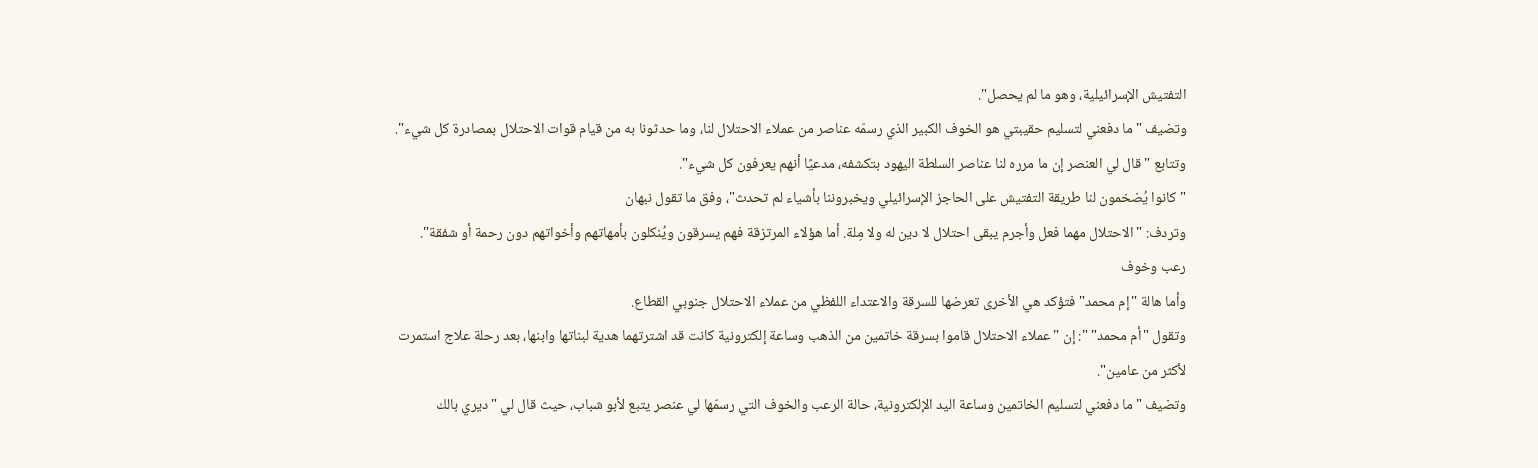التفتيش الإسرائيلية، وهو ما لم يحصل".
وتضيف "ما دفعني لتسليم حقيبتي هو الخوف الكبير الذي رسمّه عناصر من عملاء الاحتلال لنا، وما حدثونا به من قيام قوات الاحتلال بمصادرة كل شيء".
وتتابع "قال لي العنصر إن ما مرره لنا عناصر السلطة اليهود بتكشفه، مدعيًا أنهم يعرفون كل شيء".
"كانوا يُضخمون لنا طريقة التفتيش على الحاجز الإسرائيلي ويخبروننا بأشياء لم تحدث"، وفق ما تقول نبهان
وتردف: "الاحتلال مهما فعل وأجرم يبقى احتلال لا دين له ولا مِلة. أما هؤلاء المرتزقة فهم يسرقون ويُنكلون بأمهاتهم وأخواتهم دون رحمة أو شفقة".
رعب وخوف
وأما هالة "إم محمد" فتؤكد هي الأخرى تعرضها للسرقة والاعتداء اللفظي من عملاء الاحتلال جنوبي القطاع.
وتقول "أم محمد" ": إن "عملاء الاحتلال قاموا بسرقة خاتمين من الذهب وساعة إلكترونية كانت قد اشترتهما هدية لبناتها وابنها، بعد رحلة علاج استمرت لأكثر من عامين".
وتضيف "ما دفعني لتسليم الخاتمين وساعة اليد الإلكترونية، حالة الرعب والخوف التي رسمّها لي عنصر يتبع لأبو شباب، حيث قال لي "ديري بالك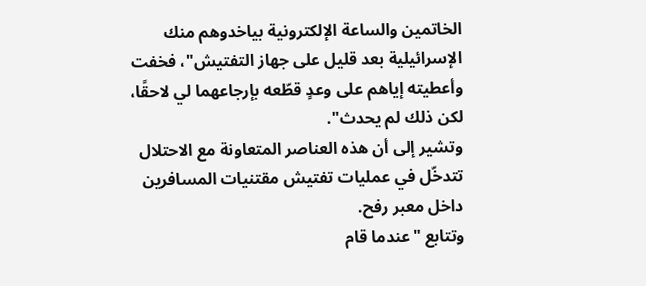الخاتمين والساعة الإلكترونية بياخدوهم منك الإسرائيلية بعد قليل على جهاز التفتيش"، فخفت وأعطيته إياهم على وعدٍ قطّعه بإرجاعهما لي لاحقًا، لكن ذلك لم يحدث".
وتشير إلى أن هذه العناصر المتعاونة مع الاحتلال تتدخّل في عمليات تفتيش مقتنيات المسافرين داخل معبر رفح.
وتتابع "عندما قام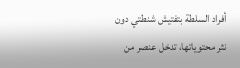أفراد السلطة بتفتيش شنطتي دون نثر محتوياتها، تدخل عنصر من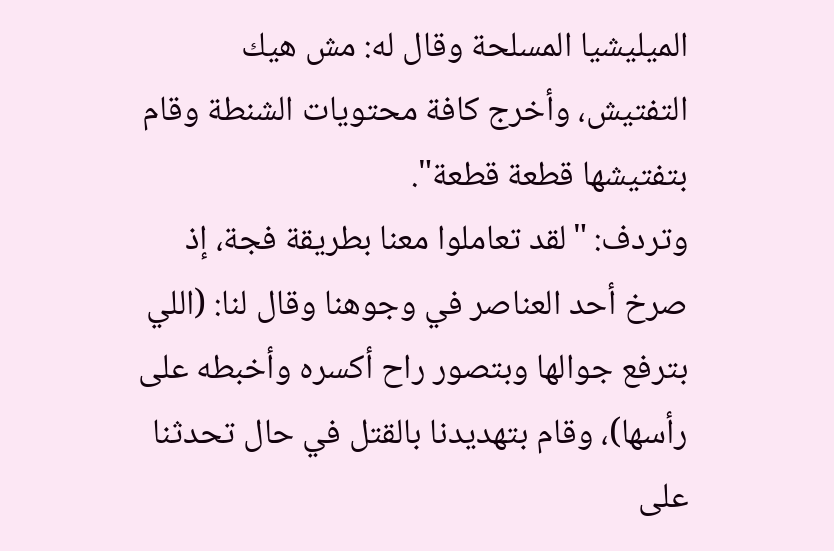الميليشيا المسلحة وقال له: مش هيك التفتيش، وأخرج كافة محتويات الشنطة وقام بتفتيشها قطعة قطعة".
وتردف: "لقد تعاملوا معنا بطريقة فجة، إذ صرخ أحد العناصر في وجوهنا وقال لنا: (اللي بترفع جوالها وبتصور راح أكسره وأخبطه على رأسها)، وقام بتهديدنا بالقتل في حال تحدثنا على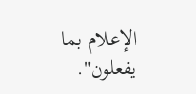الإعلام بما يفعلون".